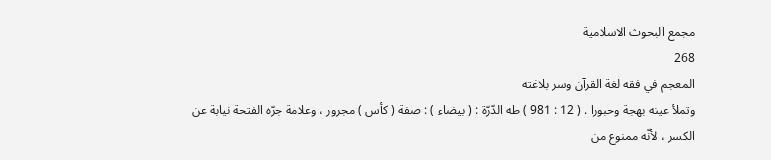مجمع البحوث الاسلامية
268
المعجم في فقه لغة القرآن وسر بلاغته
وتملأ عينه بهجة وحبورا . ( 12 : 981 ) طه الدّرّة : ( بيضاء ) : صفة ( كأس ) مجرور ، وعلامة جرّه الفتحة نيابة عن الكسر ، لأنّه ممنوع من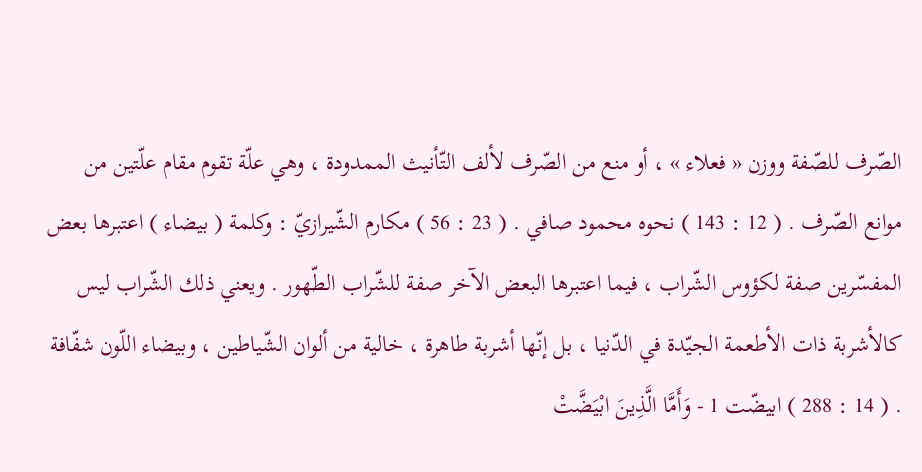الصّرف للصّفة ووزن « فعلاء » ، أو منع من الصّرف لألف التّأنيث الممدودة ، وهي علّة تقوم مقام علّتين من موانع الصّرف . ( 12 : 143 ) نحوه محمود صافي . ( 23 : 56 ) مكارم الشّيرازيّ : وكلمة ( بيضاء ) اعتبرها بعض المفسّرين صفة لكؤوس الشّراب ، فيما اعتبرها البعض الآخر صفة للشّراب الطّهور . ويعني ذلك الشّراب ليس كالأشربة ذات الأطعمة الجيّدة في الدّنيا ، بل إنّها أشربة طاهرة ، خالية من ألوان الشّياطين ، وبيضاء اللّون شفّافة . ( 14 : 288 ) ابيضّت 1 - وَأَمَّا الَّذِينَ ابْيَضَّتْ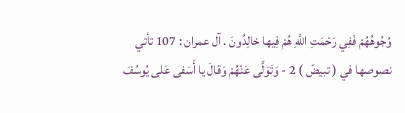وُجُوهُهُمْ فَفِي رَحْمَتِ اللَّهِ هُمْ فِيها خالِدُونَ . آل عمران : 107 تأتي نصوصها في ( تبيضّ ) 2 - وَتَوَلَّى عَنْهُمْ وَقالَ يا أَسَفى عَلى يُوسُفَ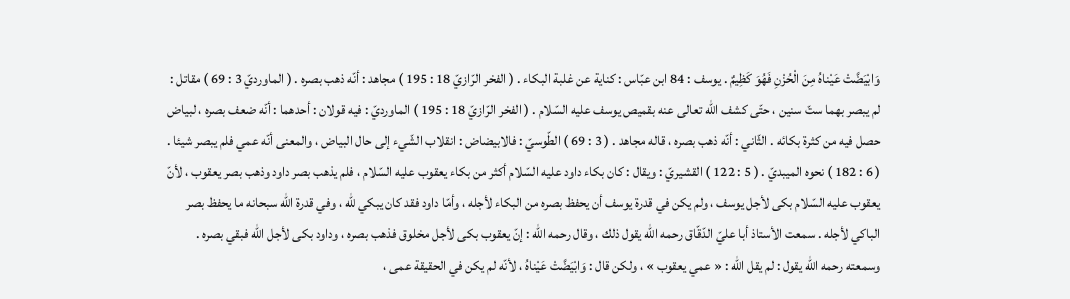وَابْيَضَّتْ عَيْناهُ مِنَ الْحُزْنِ فَهُوَ كَظِيمٌ . يوسف : 84 ابن عبّاس : كناية عن غلبة البكاء . ( الفخر الرّازيّ 18 : 195 ) مجاهد : أنّه ذهب بصره . ( الماورديّ 3 : 69 ) مقاتل : لم يبصر بهما ستّ سنين ، حتّى كشف اللّه تعالى عنه بقميص يوسف عليه السّلام . ( الفخر الرّازيّ 18 : 195 ) الماورديّ : فيه قولان : أحدهما : أنّه ضعف بصره ، لبياض حصل فيه من كثرة بكائه . الثّاني : أنّه ذهب بصره ، قاله مجاهد . ( 3 : 69 ) الطّوسيّ : فالابيضاض : انقلاب الشّيء إلى حال البياض ، والمعنى أنّه عمي فلم يبصر شيئا . ( 6 : 182 ) نحوه الميبديّ . ( 5 : 122 ) القشيريّ : ويقال : كان بكاء داود عليه السّلام أكثر من بكاء يعقوب عليه السّلام ، فلم يذهب بصر داود وذهب بصر يعقوب ، لأنّ يعقوب عليه السّلام بكى لأجل يوسف ، ولم يكن في قدرة يوسف أن يحفظ بصره من البكاء لأجله ، وأمّا داود فقد كان يبكي للّه ، وفي قدرة اللّه سبحانه ما يحفظ بصر الباكي لأجله . سمعت الأستاذ أبا عليّ الدّقّاق رحمه اللّه يقول ذلك ، وقال رحمه اللّه : إنّ يعقوب بكى لأجل مخلوق فذهب بصره ، وداود بكى لأجل اللّه فبقي بصره . وسمعته رحمه اللّه يقول : لم يقل اللّه : « عمي يعقوب » ، ولكن قال : وَابْيَضَّتْ عَيْناهُ ، لأنّه لم يكن في الحقيقة عمى ،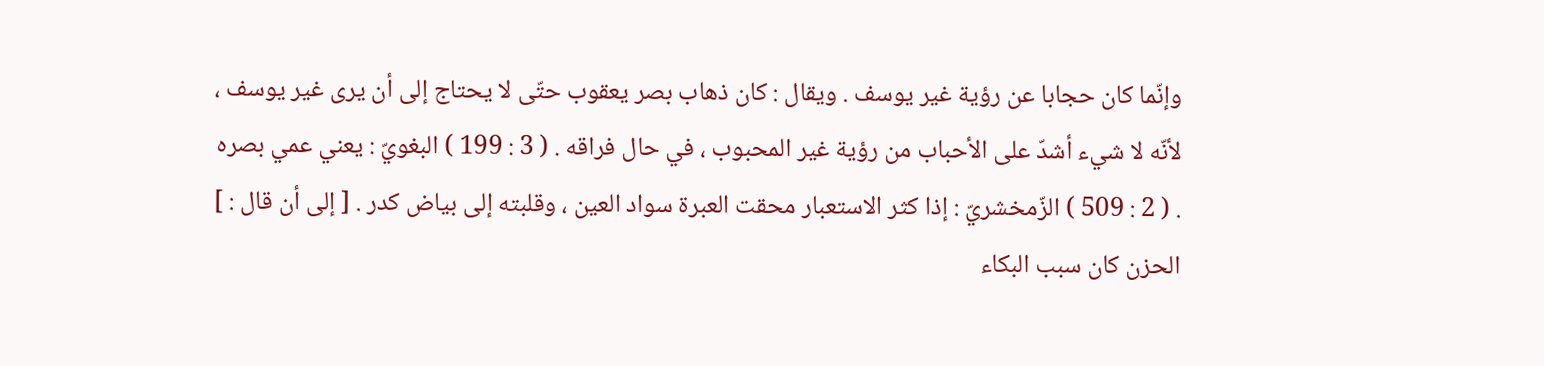وإنّما كان حجابا عن رؤية غير يوسف . ويقال : كان ذهاب بصر يعقوب حتّى لا يحتاج إلى أن يرى غير يوسف ، لأنّه لا شيء أشدّ على الأحباب من رؤية غير المحبوب ، في حال فراقه . ( 3 : 199 ) البغويّ : يعني عمي بصره . ( 2 : 509 ) الزّمخشريّ : إذا كثر الاستعبار محقت العبرة سواد العين ، وقلبته إلى بياض كدر . [ إلى أن قال : ] الحزن كان سبب البكاء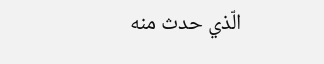الّذي حدث منه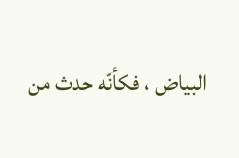البياض ، فكأنّه حدث من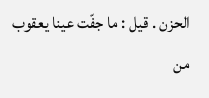الحزن . قيل : ما جفّت عينا يعقوب من